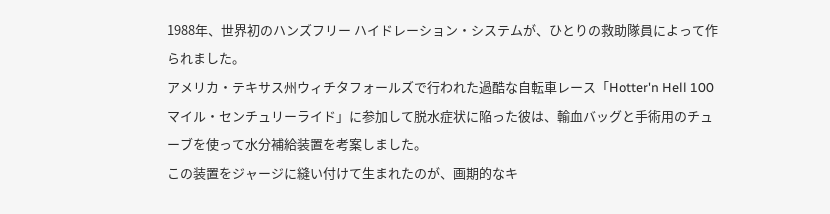1988年、世界初のハンズフリー ハイドレーション・システムが、ひとりの救助隊員によって作られました。
アメリカ・テキサス州ウィチタフォールズで行われた過酷な自転車レース「Hotter'n Hell 100マイル・センチュリーライド」に参加して脱水症状に陥った彼は、輸血バッグと手術用のチューブを使って水分補給装置を考案しました。
この装置をジャージに縫い付けて生まれたのが、画期的なキ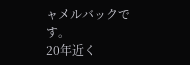ャメルバックです。
20年近く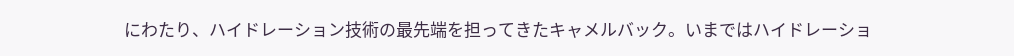にわたり、ハイドレーション技術の最先端を担ってきたキャメルバック。いまではハイドレーショ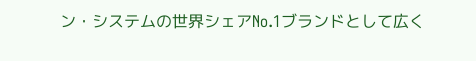ン・システムの世界シェアNo.1ブランドとして広く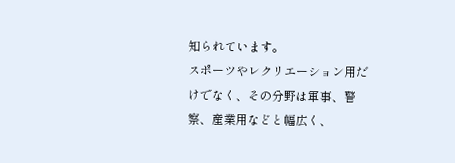知られています。
スポーツやレクリエーション用だけでなく、その分野は軍事、警察、産業用などと幅広く、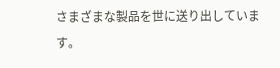さまざまな製品を世に送り出しています。